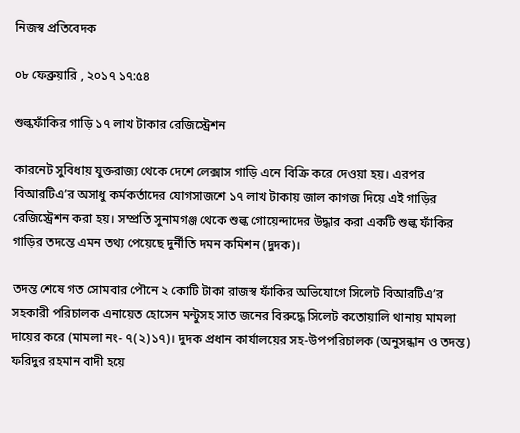নিজস্ব প্রতিবেদক

০৮ ফেব্রুয়ারি , ২০১৭ ১৭:৫৪

শুল্কফাঁকির গাড়ি ১৭ লাখ টাকার রেজিস্ট্রেশন

কারনেট সুবিধায় যুক্তরাজ্য থেকে দেশে লেক্সাস গাড়ি এনে বিক্রি করে দেওয়া হয়। এরপর বিআরটিএ’র অসাধু কর্মকর্তাদের যোগসাজশে ১৭ লাখ টাকায় জাল কাগজ দিয়ে এই গাড়ির রেজিস্ট্রেশন করা হয়। সম্প্রতি সুনামগঞ্জ থেকে শুল্ক গোয়েন্দাদের উদ্ধার করা একটি শুল্ক ফাঁকির গাড়ির তদন্তে এমন তথ্য পেয়েছে দুর্নীতি দমন কমিশন (দুদক)।

তদন্ত শেষে গত সোমবার পৌনে ২ কোটি টাকা রাজস্ব ফাঁকির অভিযোগে সিলেট বিআরটিএ’র সহকারী পরিচালক এনায়েত হোসেন মন্টুসহ সাত জনের বিরুদ্ধে সিলেট কতোয়ালি থানায় মামলা দায়ের করে (মামলা নং- ৭(২)১৭)। দুদক প্রধান কার্যালয়ের সহ-উপপরিচালক (অনুসন্ধান ও তদন্ত) ফরিদুর রহমান বাদী হয়ে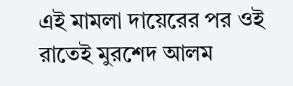এই মামলা দায়েরের পর ওই রাতেই মুরশেদ আলম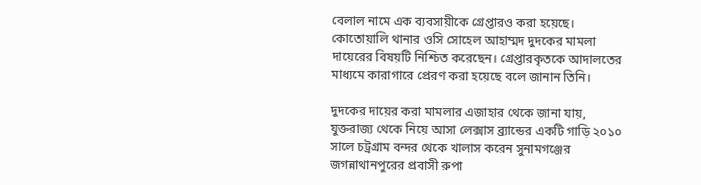বেলাল নামে এক ব্যবসায়ীকে গ্রেপ্তারও করা হয়েছে। কোতোয়ালি থানার ওসি সোহেল আহাম্মদ দুদকের মামলা দায়েরের বিষয়টি নিশ্চিত করেছেন। গ্রেপ্তারকৃতকে আদালতের মাধ্যমে কারাগারে প্রেরণ করা হয়েছে বলে জানান তিনি।

দুদকের দায়ের করা মামলার এজাহার থেকে জানা যায়, যুক্তরাজ্য থেকে নিয়ে আসা লেক্সাস ব্র্যান্ডের একটি গাড়ি ২০১০ সালে চট্রগ্রাম বন্দর থেকে খালাস করেন সুনামগঞ্জের জগন্নাথানপুরের প্রবাসী রুপা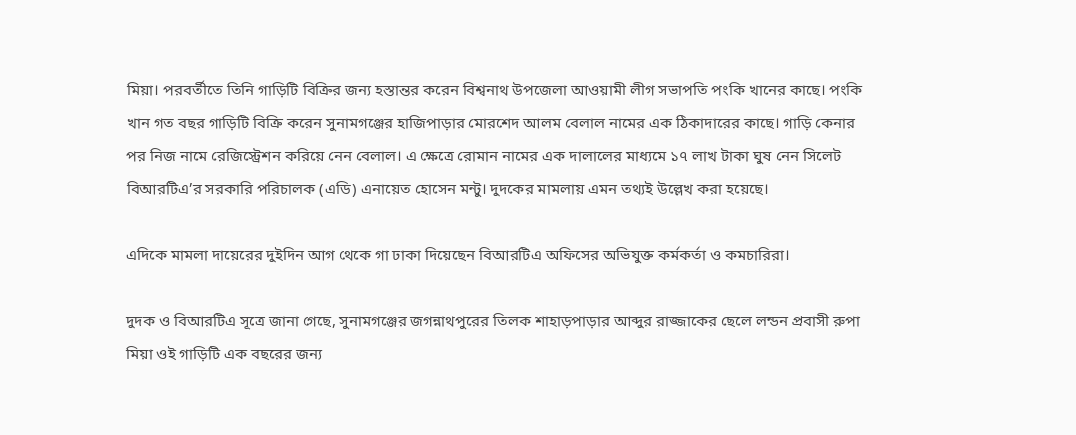মিয়া। পরবর্তীতে তিনি গাড়িটি বিক্রির জন্য হস্তান্তর করেন বিশ্বনাথ উপজেলা আওয়ামী লীগ সভাপতি পংকি খানের কাছে। পংকি খান গত বছর গাড়িটি বিক্রি করেন সুনামগঞ্জের হাজিপাড়ার মোরশেদ আলম বেলাল নামের এক ঠিকাদারের কাছে। গাড়ি কেনার পর নিজ নামে রেজিস্ট্রেশন করিয়ে নেন বেলাল। এ ক্ষেত্রে রোমান নামের এক দালালের মাধ্যমে ১৭ লাখ টাকা ঘুষ নেন সিলেট বিআরটিএ’র সরকারি পরিচালক (এডি) এনায়েত হোসেন মন্টু। দুদকের মামলায় এমন তথ্যই উল্লেখ করা হয়েছে।

এদিকে মামলা দায়েরের দুইদিন আগ থেকে গা ঢাকা দিয়েছেন বিআরটিএ অফিসের অভিযুক্ত কর্মকর্তা ও কমচারিরা।

দুদক ও বিআরটিএ সূত্রে জানা গেছে, সুনামগঞ্জের জগন্নাথপুরের তিলক শাহাড়পাড়ার আব্দুর রাজ্জাকের ছেলে লন্ডন প্রবাসী রুপা মিয়া ওই গাড়িটি এক বছরের জন্য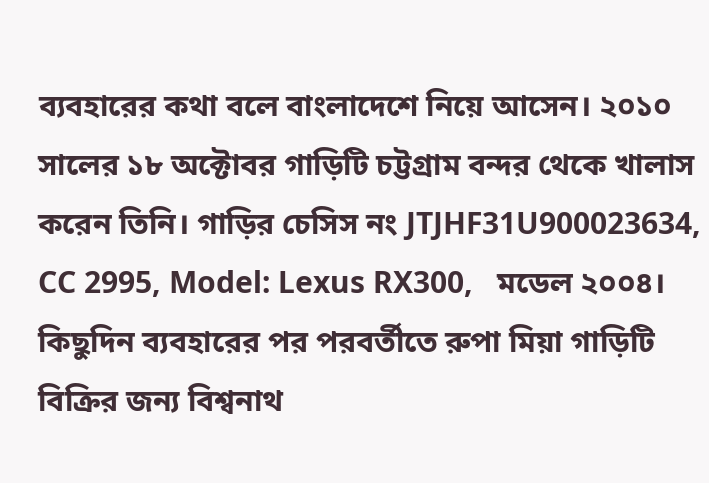ব্যবহারের কথা বলে বাংলাদেশে নিয়ে আসেন। ২০১০ সালের ১৮ অক্টোবর গাড়িটি চট্টগ্রাম বন্দর থেকে খালাস করেন তিনি। গাড়ির চেসিস নং JTJHF31U900023634, CC 2995, Model: Lexus RX300,   মডেল ২০০৪। কিছুদিন ব্যবহারের পর পরবর্তীতে রুপা মিয়া গাড়িটি বিক্রির জন্য বিশ্বনাথ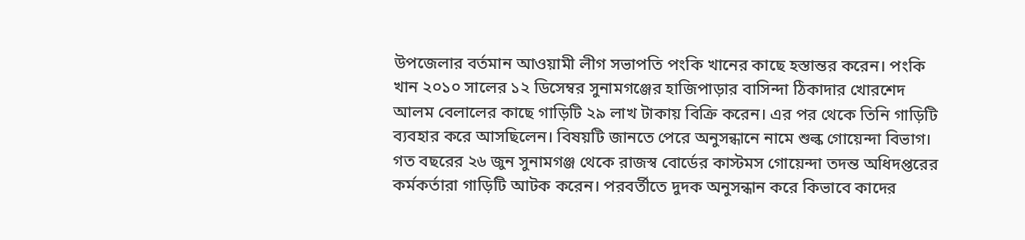উপজেলার বর্তমান আওয়ামী লীগ সভাপতি পংকি খানের কাছে হস্তান্তর করেন। পংকি খান ২০১০ সালের ১২ ডিসেম্বর সুনামগঞ্জের হাজিপাড়ার বাসিন্দা ঠিকাদার খোরশেদ আলম বেলালের কাছে গাড়িটি ২৯ লাখ টাকায় বিক্রি করেন। এর পর থেকে তিনি গাড়িটি ব্যবহার করে আসছিলেন। বিষয়টি জানতে পেরে অনুসন্ধানে নামে শুল্ক গোয়েন্দা বিভাগ। গত বছরের ২৬ জুন সুনামগঞ্জ থেকে রাজস্ব বোর্ডের কাস্টমস গোয়েন্দা তদন্ত অধিদপ্তরের কর্মকর্তারা গাড়িটি আটক করেন। পরবর্তীতে দুদক অনুসন্ধান করে কিভাবে কাদের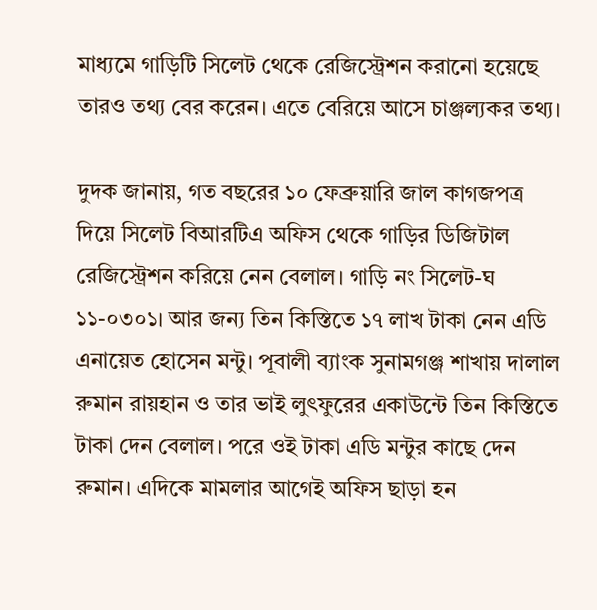মাধ্যমে গাড়িটি সিলেট থেকে রেজিস্ট্রেশন করানো হয়েছে তারও তথ্য বের করেন। এতে বেরিয়ে আসে চাঞ্জল্যকর তথ্য।

দুদক জানায়, গত বছরের ১০ ফেব্রুয়ারি জাল কাগজপত্র দিয়ে সিলেট বিআরটিএ অফিস থেকে গাড়ির ডিজিটাল রেজিস্ট্রেশন করিয়ে নেন বেলাল। গাড়ি নং সিলেট-ঘ ১১-০৩০১। আর জন্য তিন কিস্তিতে ১৭ লাখ টাকা নেন এডি এনায়েত হোসেন মন্টু। পূবালী ব্যাংক সুনামগঞ্জ শাখায় দালাল রুমান রায়হান ও তার ভাই লুৎফুরের একাউন্টে তিন কিস্তিতে টাকা দেন বেলাল। পরে ওই টাকা এডি মন্টুর কাছে দেন রুমান। এদিকে মামলার আগেই অফিস ছাড়া হন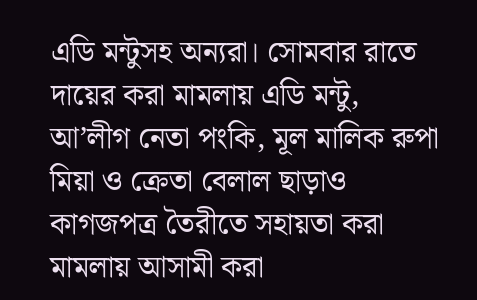এডি মন্টুসহ অন্যরা। সোমবার রাতে দায়ের করা মামলায় এডি মন্টু, আ’লীগ নেতা পংকি, মূল মালিক রুপা মিয়া ও ক্রেতা বেলাল ছাড়াও কাগজপত্র তৈরীতে সহায়তা করা মামলায় আসামী করা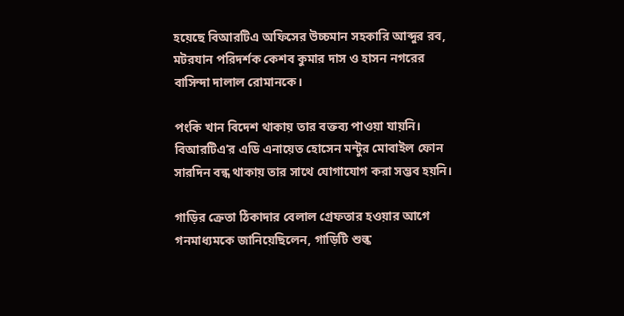হয়েছে বিআরটিএ অফিসের উচ্চমান সহকারি আব্দুর রব, মটরযান পরিদর্শক কেশব কুমার দাস ও হাসন নগরের বাসিন্দা দালাল রোমানকে।

পংকি খান বিদেশ থাকায় তার বক্তব্য পাওয়া যায়নি। বিআরটিএ’র এডি এনায়েত হোসেন মন্টুর মোবাইল ফোন সারদিন বন্ধ থাকায় তার সাথে যোগাযোগ করা সম্ভব হয়নি।

গাড়ির ক্রেতা ঠিকাদার বেলাল গ্রেফতার হওয়ার আগে গনমাধ্যমকে জানিয়েছিলেন, গাড়িটি শুল্ক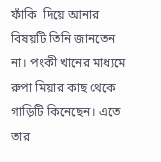ফাঁকি  দিয়ে আনার বিষয়টি তিনি জানতেন না। পংকী খানের মাধ্যমে রুপা মিয়ার কাছ থেকে গাড়িটি কিনেছেন। এতে তার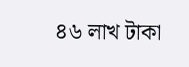৪৬ লাখ টাকা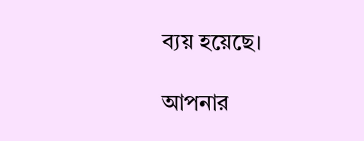ব্যয় হয়েছে।

আপনার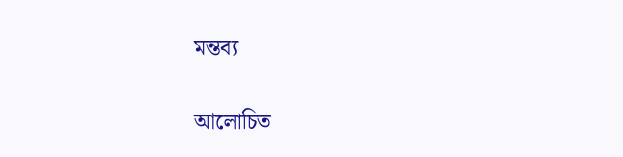মন্তব্য

আলোচিত